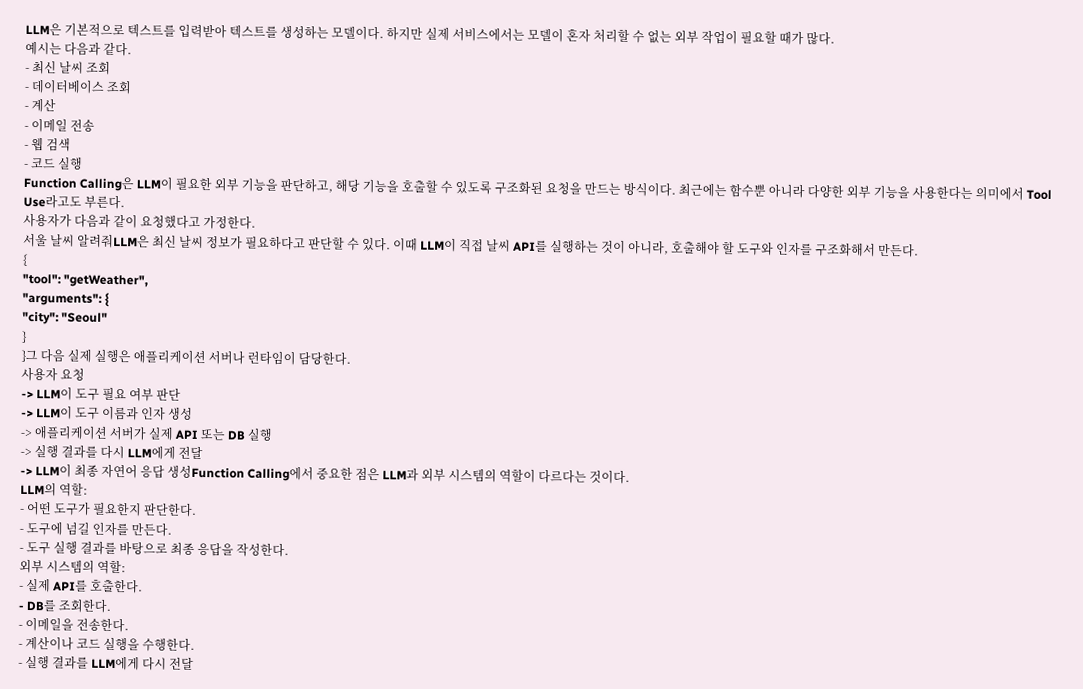LLM은 기본적으로 텍스트를 입력받아 텍스트를 생성하는 모델이다. 하지만 실제 서비스에서는 모델이 혼자 처리할 수 없는 외부 작업이 필요할 때가 많다.
예시는 다음과 같다.
- 최신 날씨 조회
- 데이터베이스 조회
- 계산
- 이메일 전송
- 웹 검색
- 코드 실행
Function Calling은 LLM이 필요한 외부 기능을 판단하고, 해당 기능을 호출할 수 있도록 구조화된 요청을 만드는 방식이다. 최근에는 함수뿐 아니라 다양한 외부 기능을 사용한다는 의미에서 Tool Use라고도 부른다.
사용자가 다음과 같이 요청했다고 가정한다.
서울 날씨 알려줘LLM은 최신 날씨 정보가 필요하다고 판단할 수 있다. 이때 LLM이 직접 날씨 API를 실행하는 것이 아니라, 호출해야 할 도구와 인자를 구조화해서 만든다.
{
"tool": "getWeather",
"arguments": {
"city": "Seoul"
}
}그 다음 실제 실행은 애플리케이션 서버나 런타임이 담당한다.
사용자 요청
-> LLM이 도구 필요 여부 판단
-> LLM이 도구 이름과 인자 생성
-> 애플리케이션 서버가 실제 API 또는 DB 실행
-> 실행 결과를 다시 LLM에게 전달
-> LLM이 최종 자연어 응답 생성Function Calling에서 중요한 점은 LLM과 외부 시스템의 역할이 다르다는 것이다.
LLM의 역할:
- 어떤 도구가 필요한지 판단한다.
- 도구에 넘길 인자를 만든다.
- 도구 실행 결과를 바탕으로 최종 응답을 작성한다.
외부 시스템의 역할:
- 실제 API를 호출한다.
- DB를 조회한다.
- 이메일을 전송한다.
- 계산이나 코드 실행을 수행한다.
- 실행 결과를 LLM에게 다시 전달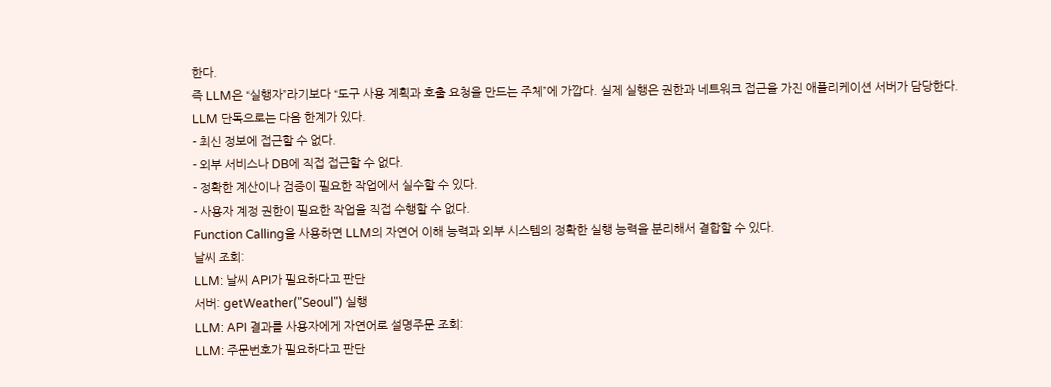한다.
즉 LLM은 “실행자”라기보다 “도구 사용 계획과 호출 요청을 만드는 주체”에 가깝다. 실제 실행은 권한과 네트워크 접근을 가진 애플리케이션 서버가 담당한다.
LLM 단독으로는 다음 한계가 있다.
- 최신 정보에 접근할 수 없다.
- 외부 서비스나 DB에 직접 접근할 수 없다.
- 정확한 계산이나 검증이 필요한 작업에서 실수할 수 있다.
- 사용자 계정 권한이 필요한 작업을 직접 수행할 수 없다.
Function Calling을 사용하면 LLM의 자연어 이해 능력과 외부 시스템의 정확한 실행 능력을 분리해서 결합할 수 있다.
날씨 조회:
LLM: 날씨 API가 필요하다고 판단
서버: getWeather("Seoul") 실행
LLM: API 결과를 사용자에게 자연어로 설명주문 조회:
LLM: 주문번호가 필요하다고 판단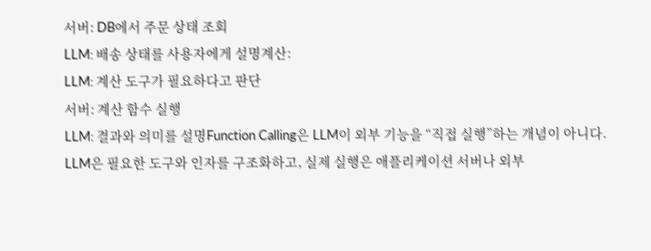서버: DB에서 주문 상태 조회
LLM: 배송 상태를 사용자에게 설명계산:
LLM: 계산 도구가 필요하다고 판단
서버: 계산 함수 실행
LLM: 결과와 의미를 설명Function Calling은 LLM이 외부 기능을 “직접 실행”하는 개념이 아니다. LLM은 필요한 도구와 인자를 구조화하고, 실제 실행은 애플리케이션 서버나 외부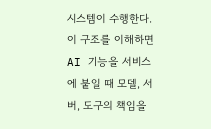시스템이 수행한다.
이 구조를 이해하면 AI 기능을 서비스에 붙일 때 모델, 서버, 도구의 책임을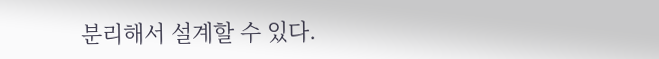분리해서 설계할 수 있다.